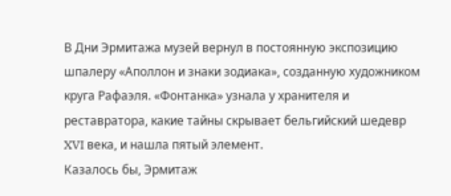В Дни Эрмитажа музей вернул в постоянную экспозицию шпалеру «Аполлон и знаки зодиака», созданную художником круга Рафаэля. «Фонтанка» узнала у хранителя и реставратора, какие тайны скрывает бельгийский шедевр XVI века, и нашла пятый элемент.
Казалось бы, Эрмитаж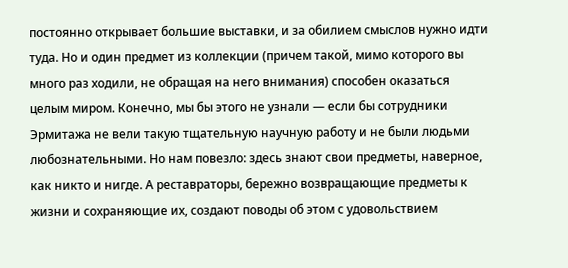постоянно открывает большие выставки, и за обилием смыслов нужно идти туда. Но и один предмет из коллекции (причем такой, мимо которого вы много раз ходили, не обращая на него внимания) способен оказаться целым миром. Конечно, мы бы этого не узнали — если бы сотрудники Эрмитажа не вели такую тщательную научную работу и не были людьми любознательными. Но нам повезло: здесь знают свои предметы, наверное, как никто и нигде. А реставраторы, бережно возвращающие предметы к жизни и сохраняющие их, создают поводы об этом с удовольствием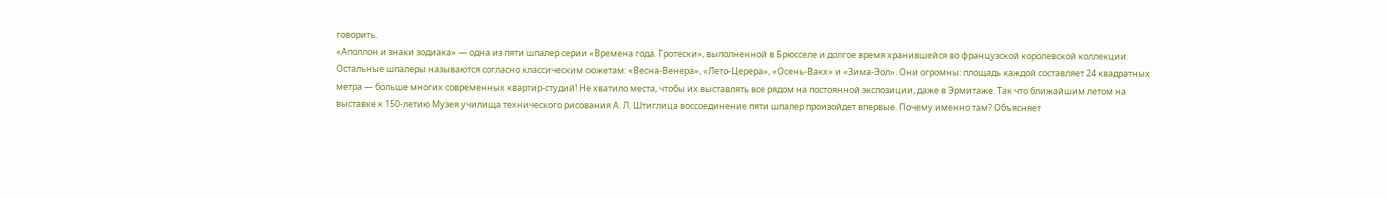говорить.
«Аполлон и знаки зодиака» — одна из пяти шпалер серии «Времена года. Гротески», выполненной в Брюсселе и долгое время хранившейся во французской королевской коллекции. Остальные шпалеры называются согласно классическим сюжетам: «Весна-Венера», «Лето-Церера», «Осень-Вакх» и «Зима-Эол». Они огромны: площадь каждой составляет 24 квадратных метра — больше многих современных квартир-студий! Не хватило места, чтобы их выставлять все рядом на постоянной экспозиции, даже в Эрмитаже. Так что ближайшим летом на выставке к 150-летию Музея училища технического рисования А. Л. Штиглица воссоединение пяти шпалер произойдет впервые. Почему именно там? Объясняет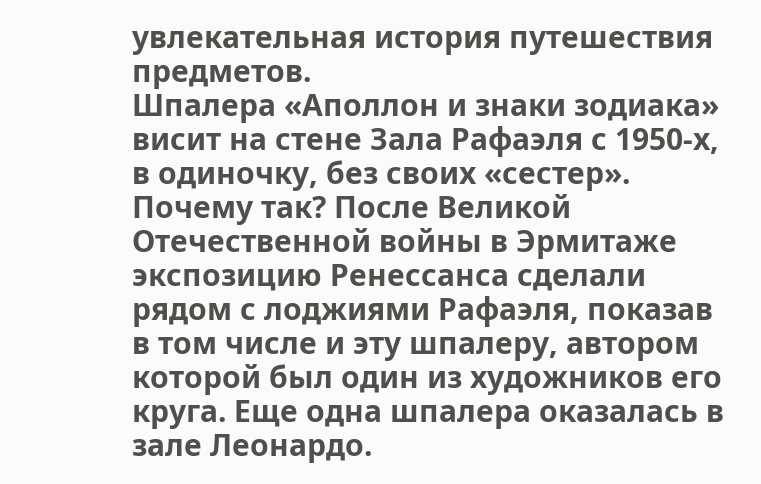увлекательная история путешествия предметов.
Шпалера «Аполлон и знаки зодиака» висит на стене Зала Рафаэля с 1950-х, в одиночку, без своих «сестер». Почему так? После Великой Отечественной войны в Эрмитаже экспозицию Ренессанса сделали рядом с лоджиями Рафаэля, показав в том числе и эту шпалеру, автором которой был один из художников его круга. Еще одна шпалера оказалась в зале Леонардо.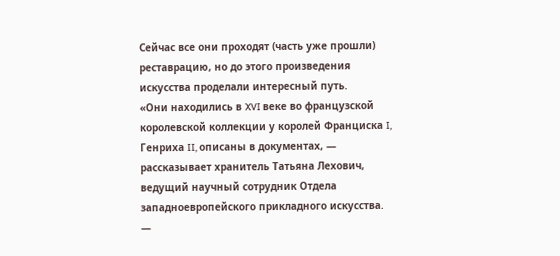Сейчас все они проходят (часть уже прошли) реставрацию, но до этого произведения искусства проделали интересный путь.
«Они находились в XVI веке во французской королевской коллекции у королей Франциска I, Генриха II, описаны в документах, — рассказывает хранитель Татьяна Лехович, ведущий научный сотрудник Отдела западноевропейского прикладного искусства. —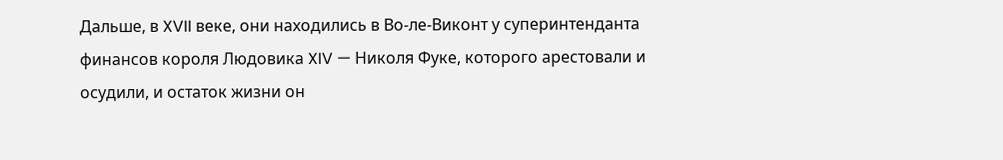Дальше, в XVII веке, они находились в Во-ле-Виконт у суперинтенданта финансов короля Людовика XIV — Николя Фуке, которого арестовали и осудили, и остаток жизни он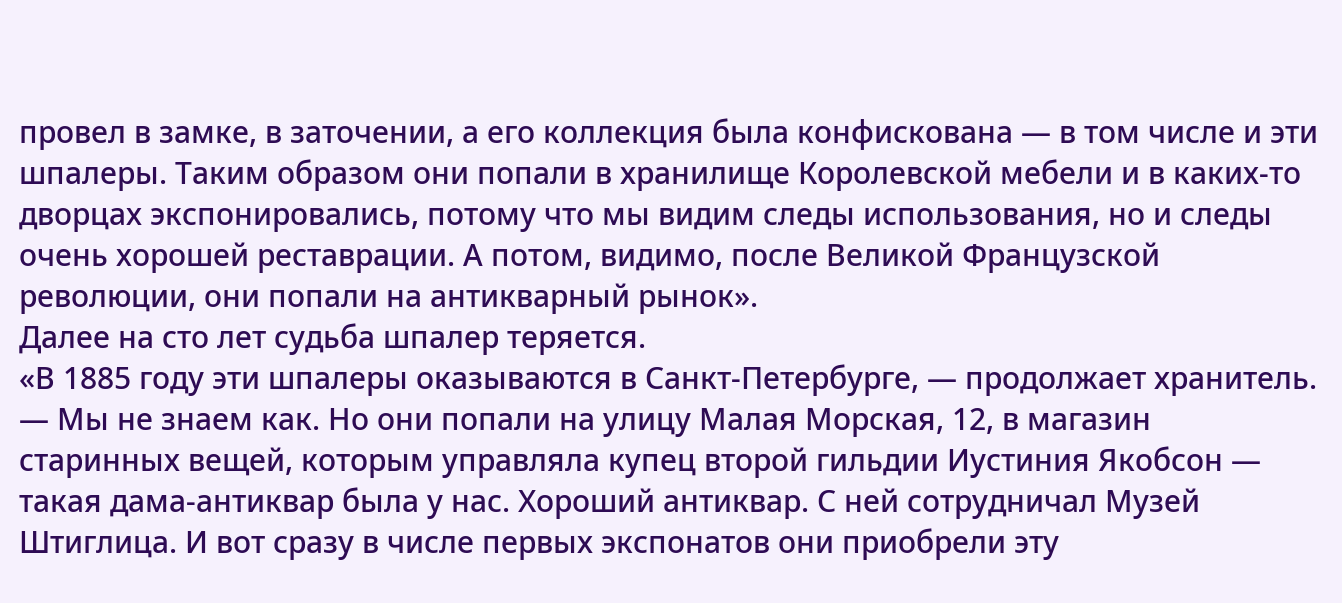провел в замке, в заточении, а его коллекция была конфискована — в том числе и эти шпалеры. Таким образом они попали в хранилище Королевской мебели и в каких-то дворцах экспонировались, потому что мы видим следы использования, но и следы очень хорошей реставрации. А потом, видимо, после Великой Французской революции, они попали на антикварный рынок».
Далее на сто лет судьба шпалер теряется.
«В 1885 году эти шпалеры оказываются в Санкт-Петербурге, — продолжает хранитель. — Мы не знаем как. Но они попали на улицу Малая Морская, 12, в магазин старинных вещей, которым управляла купец второй гильдии Иустиния Якобсон — такая дама-антиквар была у нас. Хороший антиквар. С ней сотрудничал Музей Штиглица. И вот сразу в числе первых экспонатов они приобрели эту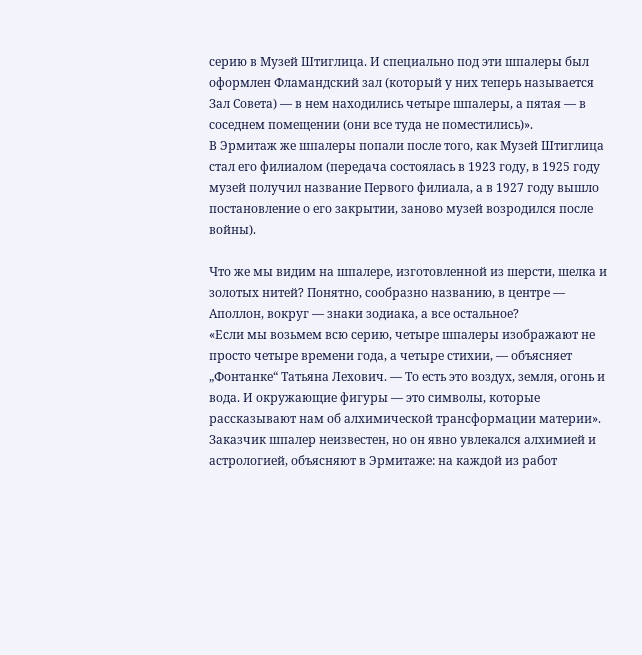серию в Музей Штиглица. И специально под эти шпалеры был оформлен Фламандский зал (который у них теперь называется Зал Совета) — в нем находились четыре шпалеры, а пятая — в соседнем помещении (они все туда не поместились)».
В Эрмитаж же шпалеры попали после того, как Музей Штиглица стал его филиалом (передача состоялась в 1923 году, в 1925 году музей получил название Первого филиала, а в 1927 году вышло постановление о его закрытии, заново музей возродился после войны).

Что же мы видим на шпалере, изготовленной из шерсти, шелка и золотых нитей? Понятно, сообразно названию, в центре — Аполлон, вокруг — знаки зодиака, а все остальное?
«Если мы возьмем всю серию, четыре шпалеры изображают не просто четыре времени года, а четыре стихии, — объясняет „Фонтанке“ Татьяна Лехович. — То есть это воздух, земля, огонь и вода. И окружающие фигуры — это символы, которые рассказывают нам об алхимической трансформации материи».
Заказчик шпалер неизвестен, но он явно увлекался алхимией и астрологией, объясняют в Эрмитаже: на каждой из работ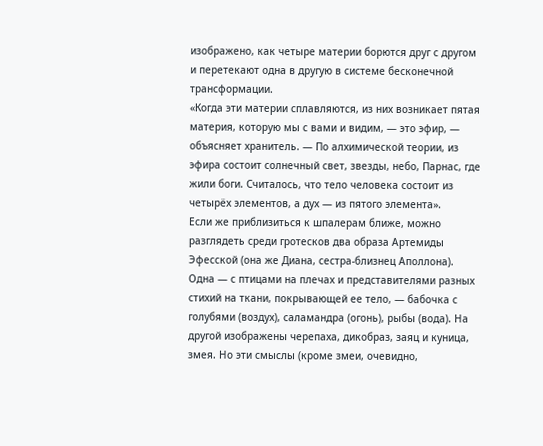изображено, как четыре материи борются друг с другом и перетекают одна в другую в системе бесконечной трансформации.
«Когда эти материи сплавляются, из них возникает пятая материя, которую мы с вами и видим, — это эфир, — объясняет хранитель. — По алхимической теории, из эфира состоит солнечный свет, звезды, небо, Парнас, где жили боги. Считалось, что тело человека состоит из четырёх элементов, а дух — из пятого элемента».
Если же приблизиться к шпалерам ближе, можно разглядеть среди гротесков два образа Артемиды Эфесской (она же Диана, сестра-близнец Аполлона). Одна — с птицами на плечах и представителями разных стихий на ткани, покрывающей ее тело, — бабочка с голубями (воздух), саламандра (огонь), рыбы (вода). На другой изображены черепаха, дикобраз, заяц и куница, змея. Но эти смыслы (кроме змеи, очевидно,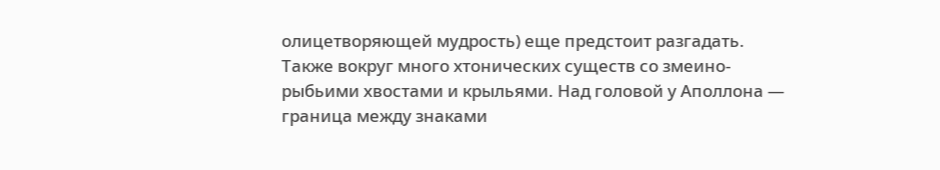олицетворяющей мудрость) еще предстоит разгадать. Также вокруг много хтонических существ со змеино-рыбьими хвостами и крыльями. Над головой у Аполлона — граница между знаками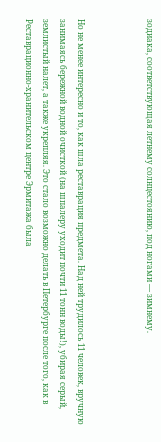зодиака, соответствующая летнему солнцестоянию, под ногами — зимнему.



Но не менее интересно и то, как шла реставрация предмета. Над ней трудилось 11 человек, вручную занимаясь бережной водной очисткой (на шпалеру уходит почти 11 тонн воды!), убирая серый, землистый налет, а также укрепляя. Это стало возможно делать в Петербурге после того, как в Реставрационно-хранительском центре Эрмитажа была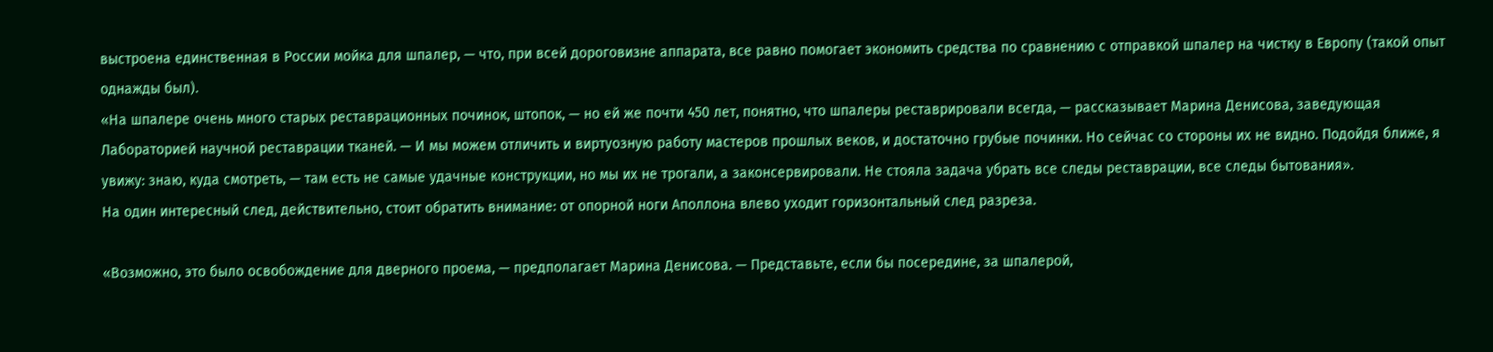выстроена единственная в России мойка для шпалер, — что, при всей дороговизне аппарата, все равно помогает экономить средства по сравнению с отправкой шпалер на чистку в Европу (такой опыт однажды был).
«На шпалере очень много старых реставрационных починок, штопок, — но ей же почти 450 лет, понятно, что шпалеры реставрировали всегда, — рассказывает Марина Денисова, заведующая Лабораторией научной реставрации тканей. — И мы можем отличить и виртуозную работу мастеров прошлых веков, и достаточно грубые починки. Но сейчас со стороны их не видно. Подойдя ближе, я увижу: знаю, куда смотреть, — там есть не самые удачные конструкции, но мы их не трогали, а законсервировали. Не стояла задача убрать все следы реставрации, все следы бытования».
На один интересный след, действительно, стоит обратить внимание: от опорной ноги Аполлона влево уходит горизонтальный след разреза.

«Возможно, это было освобождение для дверного проема, — предполагает Марина Денисова. — Представьте, если бы посередине, за шпалерой,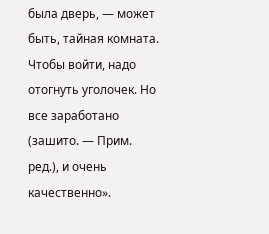была дверь, — может быть, тайная комната. Чтобы войти, надо отогнуть уголочек. Но все заработано (зашито. — Прим. ред.), и очень качественно».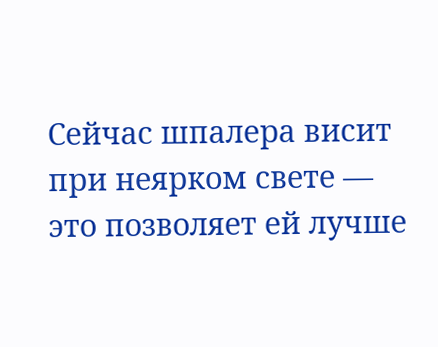Сейчас шпалера висит при неярком свете — это позволяет ей лучше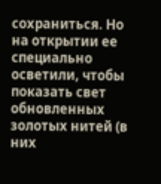сохраниться. Но на открытии ее специально осветили, чтобы показать свет обновленных золотых нитей (в них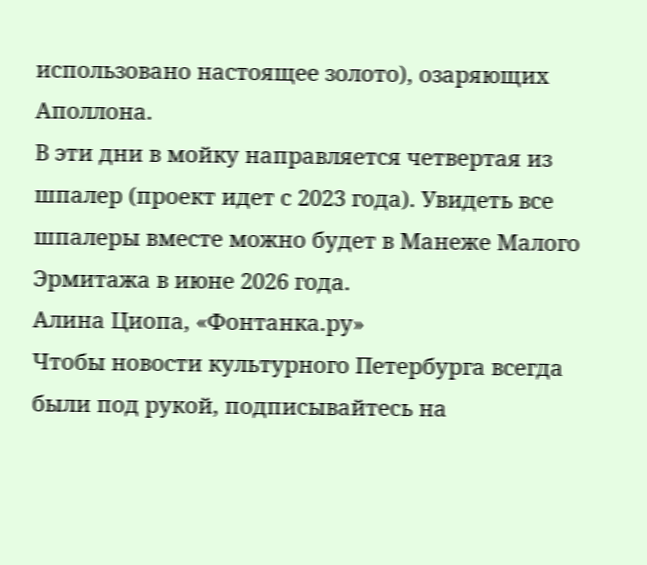использовано настоящее золото), озаряющих Аполлона.
В эти дни в мойку направляется четвертая из шпалер (проект идет с 2023 года). Увидеть все шпалеры вместе можно будет в Манеже Малого Эрмитажа в июне 2026 года.
Алина Циопа, «Фонтанка.ру»
Чтобы новости культурного Петербурга всегда были под рукой, подписывайтесь на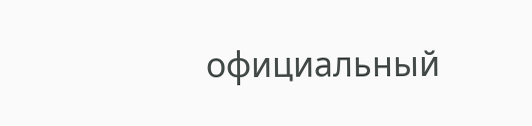официальный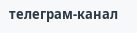телеграм-канал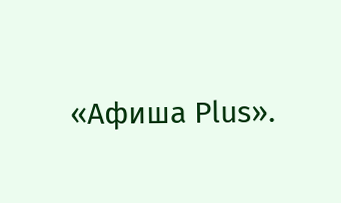«Афиша Plus».